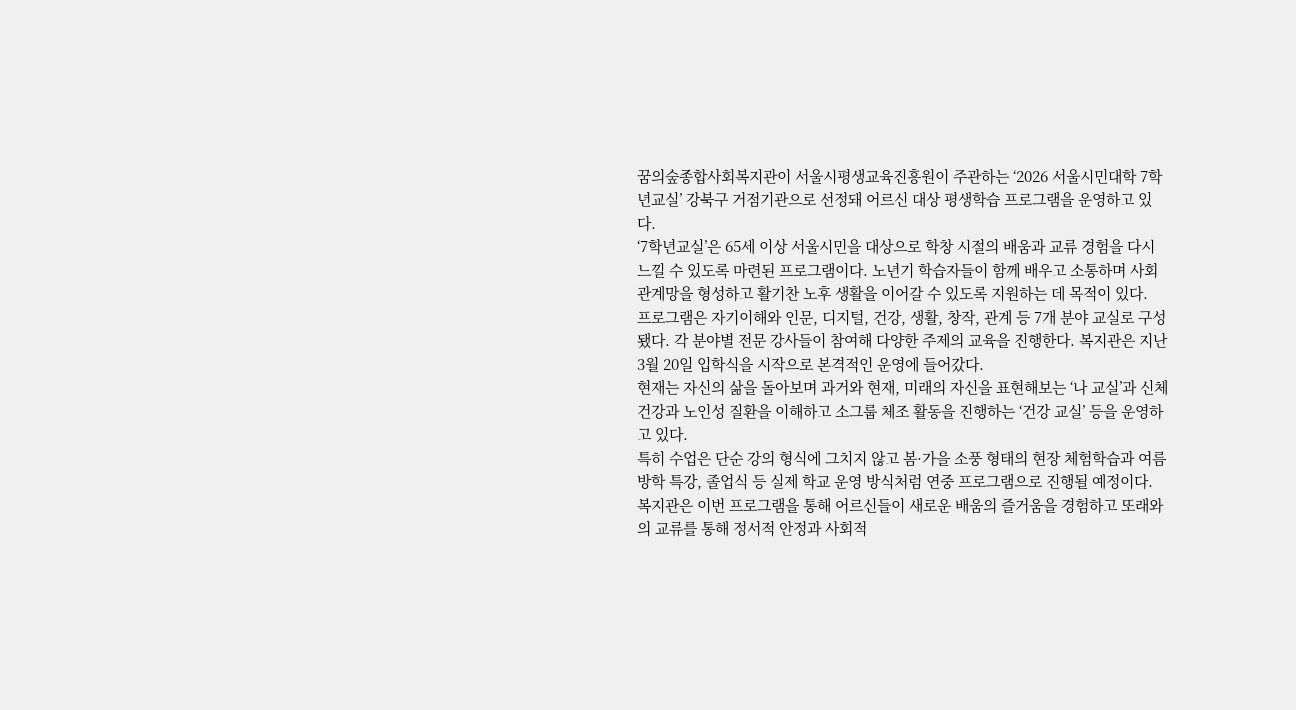꿈의숲종합사회복지관이 서울시평생교육진흥원이 주관하는 ‘2026 서울시민대학 7학년교실’ 강북구 거점기관으로 선정돼 어르신 대상 평생학습 프로그램을 운영하고 있다.
‘7학년교실’은 65세 이상 서울시민을 대상으로 학창 시절의 배움과 교류 경험을 다시 느낄 수 있도록 마련된 프로그램이다. 노년기 학습자들이 함께 배우고 소통하며 사회관계망을 형성하고 활기찬 노후 생활을 이어갈 수 있도록 지원하는 데 목적이 있다.
프로그램은 자기이해와 인문, 디지털, 건강, 생활, 창작, 관계 등 7개 분야 교실로 구성됐다. 각 분야별 전문 강사들이 참여해 다양한 주제의 교육을 진행한다. 복지관은 지난 3월 20일 입학식을 시작으로 본격적인 운영에 들어갔다.
현재는 자신의 삶을 돌아보며 과거와 현재, 미래의 자신을 표현해보는 ‘나 교실’과 신체 건강과 노인성 질환을 이해하고 소그룹 체조 활동을 진행하는 ‘건강 교실’ 등을 운영하고 있다.
특히 수업은 단순 강의 형식에 그치지 않고 봄·가을 소풍 형태의 현장 체험학습과 여름방학 특강, 졸업식 등 실제 학교 운영 방식처럼 연중 프로그램으로 진행될 예정이다.
복지관은 이번 프로그램을 통해 어르신들이 새로운 배움의 즐거움을 경험하고 또래와의 교류를 통해 정서적 안정과 사회적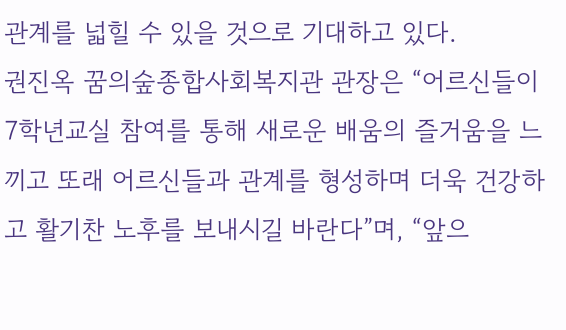관계를 넓힐 수 있을 것으로 기대하고 있다.
권진옥 꿈의숲종합사회복지관 관장은 “어르신들이 7학년교실 참여를 통해 새로운 배움의 즐거움을 느끼고 또래 어르신들과 관계를 형성하며 더욱 건강하고 활기찬 노후를 보내시길 바란다”며, “앞으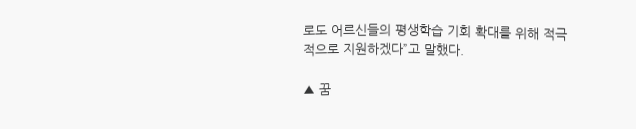로도 어르신들의 평생학습 기회 확대를 위해 적극적으로 지원하겠다”고 말했다.

▲ 꿈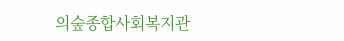의숲종합사회복지관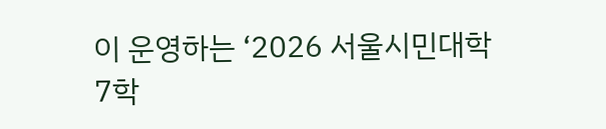이 운영하는 ‘2026 서울시민대학 7학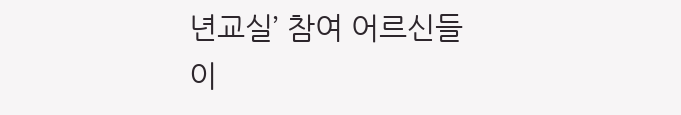년교실’ 참여 어르신들이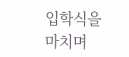입학식을 마치며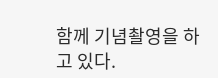함께 기념촬영을 하고 있다.